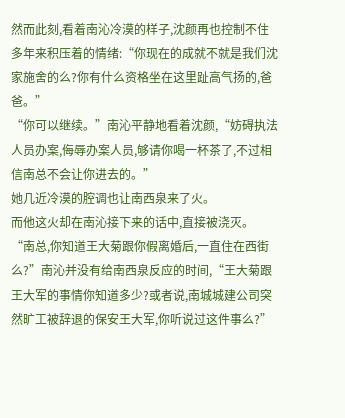然而此刻,看着南沁冷漠的样子,沈颜再也控制不住多年来积压着的情绪:“你现在的成就不就是我们沈家施舍的么?你有什么资格坐在这里趾高气扬的,爸爸。”
“你可以继续。”南沁平静地看着沈颜,“妨碍执法人员办案,侮辱办案人员,够请你喝一杯茶了,不过相信南总不会让你进去的。”
她几近冷漠的腔调也让南西泉来了火。
而他这火却在南沁接下来的话中,直接被浇灭。
“南总,你知道王大菊跟你假离婚后,一直住在西街么?”南沁并没有给南西泉反应的时间,“王大菊跟王大军的事情你知道多少?或者说,南城城建公司突然旷工被辞退的保安王大军,你听说过这件事么?”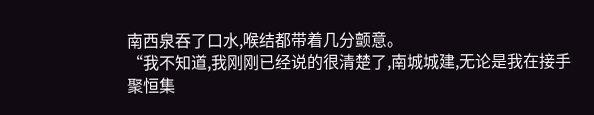南西泉吞了口水,喉结都带着几分颤意。
“我不知道,我刚刚已经说的很清楚了,南城城建,无论是我在接手聚恒集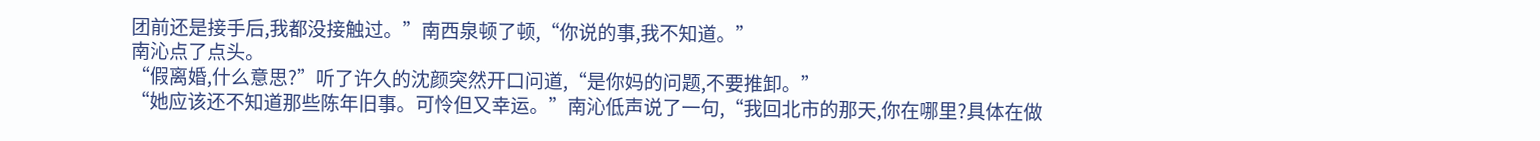团前还是接手后,我都没接触过。”南西泉顿了顿,“你说的事,我不知道。”
南沁点了点头。
“假离婚,什么意思?”听了许久的沈颜突然开口问道,“是你妈的问题,不要推卸。”
“她应该还不知道那些陈年旧事。可怜但又幸运。”南沁低声说了一句,“我回北市的那天,你在哪里?具体在做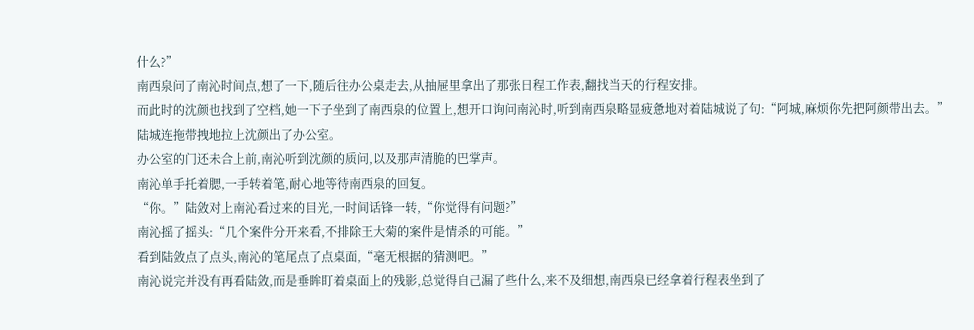什么?”
南西泉问了南沁时间点,想了一下,随后往办公桌走去,从抽屉里拿出了那张日程工作表,翻找当天的行程安排。
而此时的沈颜也找到了空档,她一下子坐到了南西泉的位置上,想开口询问南沁时,听到南西泉略显疲惫地对着陆城说了句:“阿城,麻烦你先把阿颜带出去。”
陆城连拖带拽地拉上沈颜出了办公室。
办公室的门还未合上前,南沁听到沈颜的质问,以及那声清脆的巴掌声。
南沁单手托着腮,一手转着笔,耐心地等待南西泉的回复。
“你。”陆敛对上南沁看过来的目光,一时间话锋一转,“你觉得有问题?”
南沁摇了摇头:“几个案件分开来看,不排除王大菊的案件是情杀的可能。”
看到陆敛点了点头,南沁的笔尾点了点桌面,“毫无根据的猜测吧。”
南沁说完并没有再看陆敛,而是垂眸盯着桌面上的残影,总觉得自己漏了些什么,来不及细想,南西泉已经拿着行程表坐到了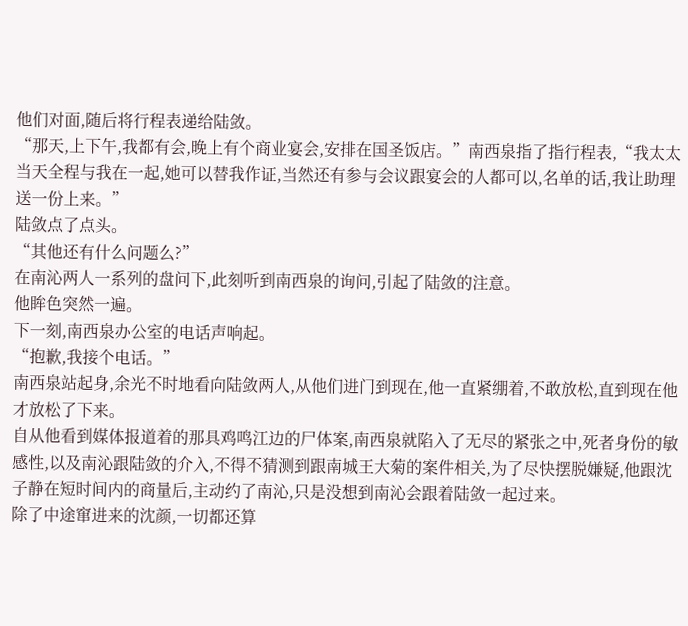他们对面,随后将行程表递给陆敛。
“那天,上下午,我都有会,晚上有个商业宴会,安排在国圣饭店。”南西泉指了指行程表,“我太太当天全程与我在一起,她可以替我作证,当然还有参与会议跟宴会的人都可以,名单的话,我让助理送一份上来。”
陆敛点了点头。
“其他还有什么问题么?”
在南沁两人一系列的盘问下,此刻听到南西泉的询问,引起了陆敛的注意。
他眸色突然一遍。
下一刻,南西泉办公室的电话声响起。
“抱歉,我接个电话。”
南西泉站起身,余光不时地看向陆敛两人,从他们进门到现在,他一直紧绷着,不敢放松,直到现在他才放松了下来。
自从他看到媒体报道着的那具鸡鸣江边的尸体案,南西泉就陷入了无尽的紧张之中,死者身份的敏感性,以及南沁跟陆敛的介入,不得不猜测到跟南城王大菊的案件相关,为了尽快摆脱嫌疑,他跟沈子静在短时间内的商量后,主动约了南沁,只是没想到南沁会跟着陆敛一起过来。
除了中途窜进来的沈颜,一切都还算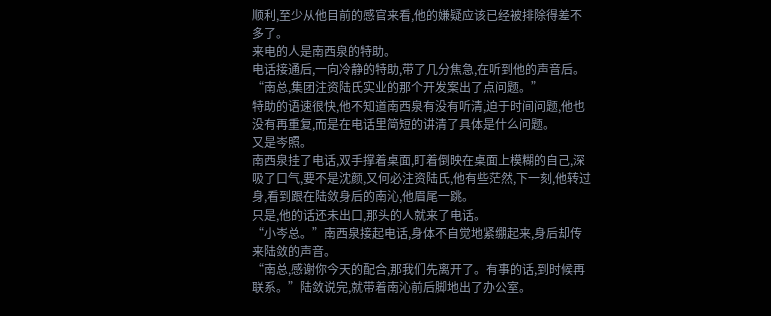顺利,至少从他目前的感官来看,他的嫌疑应该已经被排除得差不多了。
来电的人是南西泉的特助。
电话接通后,一向冷静的特助,带了几分焦急,在听到他的声音后。
“南总,集团注资陆氏实业的那个开发案出了点问题。”
特助的语速很快,他不知道南西泉有没有听清,迫于时间问题,他也没有再重复,而是在电话里简短的讲清了具体是什么问题。
又是岑照。
南西泉挂了电话,双手撑着桌面,盯着倒映在桌面上模糊的自己,深吸了口气,要不是沈颜,又何必注资陆氏,他有些茫然,下一刻,他转过身,看到跟在陆敛身后的南沁,他眉尾一跳。
只是,他的话还未出口,那头的人就来了电话。
“小岑总。”南西泉接起电话,身体不自觉地紧绷起来,身后却传来陆敛的声音。
“南总,感谢你今天的配合,那我们先离开了。有事的话,到时候再联系。”陆敛说完,就带着南沁前后脚地出了办公室。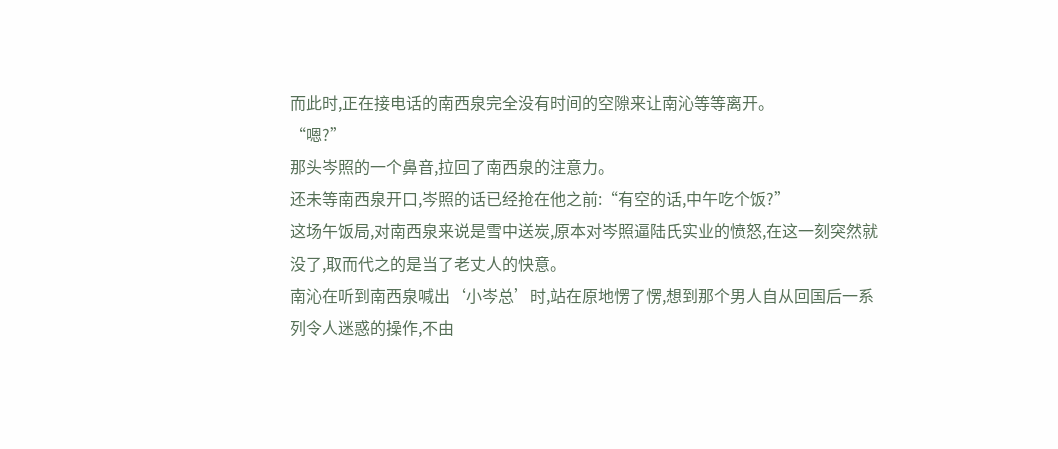而此时,正在接电话的南西泉完全没有时间的空隙来让南沁等等离开。
“嗯?”
那头岑照的一个鼻音,拉回了南西泉的注意力。
还未等南西泉开口,岑照的话已经抢在他之前:“有空的话,中午吃个饭?”
这场午饭局,对南西泉来说是雪中送炭,原本对岑照逼陆氏实业的愤怒,在这一刻突然就没了,取而代之的是当了老丈人的快意。
南沁在听到南西泉喊出‘小岑总’时,站在原地愣了愣,想到那个男人自从回国后一系列令人迷惑的操作,不由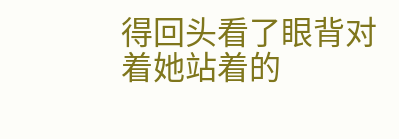得回头看了眼背对着她站着的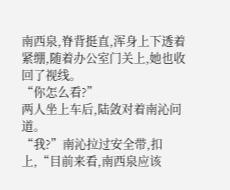南西泉,脊背挺直,浑身上下透着紧绷,随着办公室门关上,她也收回了视线。
“你怎么看?”
两人坐上车后,陆敛对着南沁问道。
“我?”南沁拉过安全带,扣上,“目前来看,南西泉应该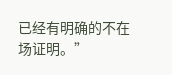已经有明确的不在场证明。”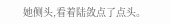她侧头,看着陆敛点了点头。